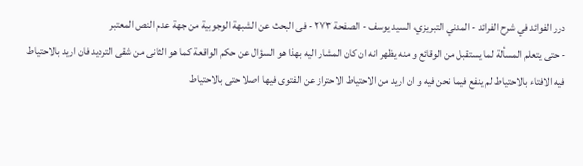درر الفوائد في شرح الفرائد - المدني التبريزي، السيد يوسف - الصفحة ٢٧٣ - فى البحث عن الشبهة الوجوبية من جهة عدم النص المعتبر
- حتى يتعلم المسألة لما يستقبل من الوقائع و منه يظهر انه ان كان المشار اليه بهذا هو السؤال عن حكم الواقعة كما هو الثانى من شقى الترديد فان اريد بالاحتياط فيه الافتاء بالاحتياط لم ينفع فيما نحن فيه و ان اريد من الاحتياط الاحتراز عن الفتوى فيها اصلا حتى بالاحتياط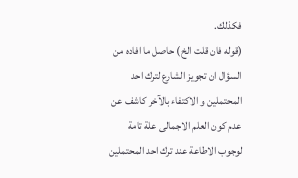فكذلك.
(قوله فان قلت الخ) حاصل ما افاده من السؤال ان تجويز الشارع لترك احد المحتملين و الاكتفاء بالآخر كاشف عن عدم كون العلم الاجمالى علة تامة لوجوب الاطاعة عند ترك احد المحتملين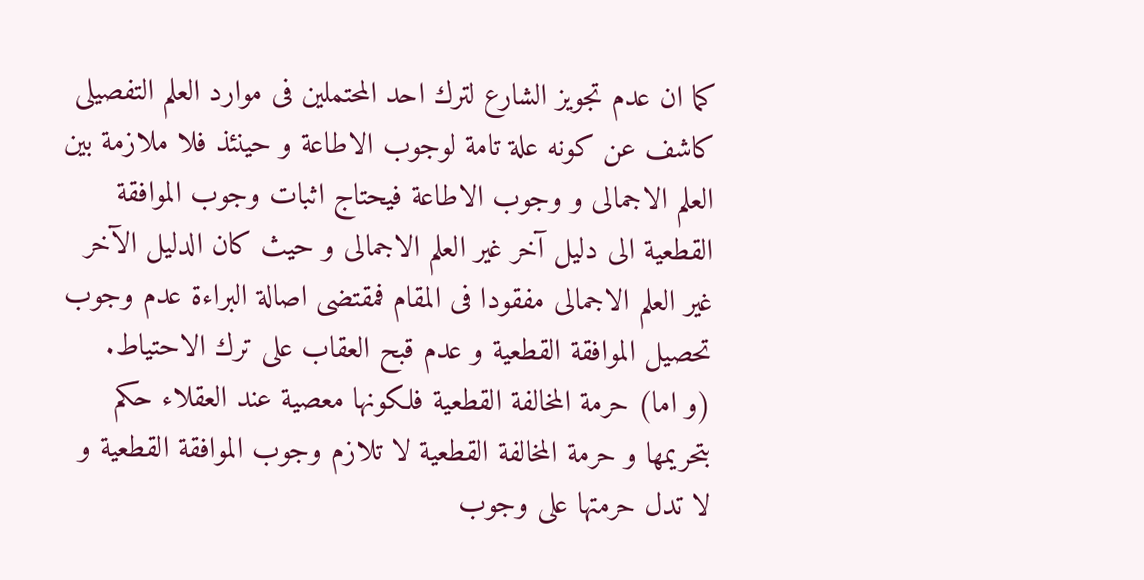كما ان عدم تجويز الشارع لترك احد المحتملين فى موارد العلم التفصيلى كاشف عن كونه علة تامة لوجوب الاطاعة و حينئذ فلا ملازمة بين العلم الاجمالى و وجوب الاطاعة فيحتاج اثبات وجوب الموافقة القطعية الى دليل آخر غير العلم الاجمالى و حيث كان الدليل الآخر غير العلم الاجمالى مفقودا فى المقام فمقتضى اصالة البراءة عدم وجوب تحصيل الموافقة القطعية و عدم قبح العقاب على ترك الاحتياط.
(و اما) حرمة المخالفة القطعية فلكونها معصية عند العقلاء حكم بتحريمها و حرمة المخالفة القطعية لا تلازم وجوب الموافقة القطعية و لا تدل حرمتها على وجوب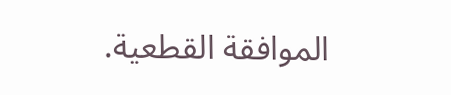الموافقة القطعية.